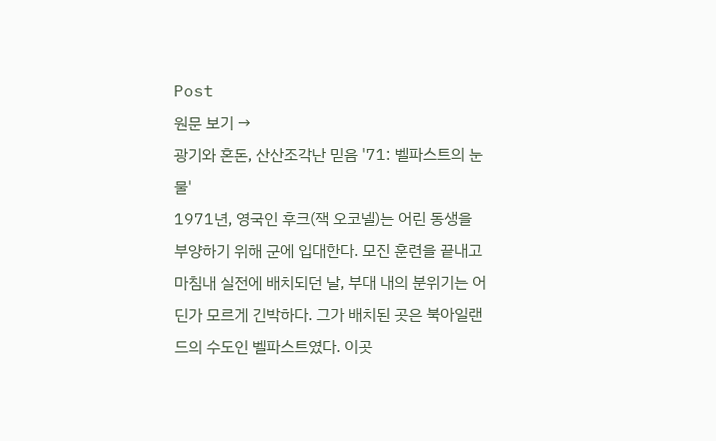Post
원문 보기 →
광기와 혼돈, 산산조각난 믿음 '71: 벨파스트의 눈물'
1971년, 영국인 후크(잭 오코넬)는 어린 동생을 부양하기 위해 군에 입대한다. 모진 훈련을 끝내고 마침내 실전에 배치되던 날, 부대 내의 분위기는 어딘가 모르게 긴박하다. 그가 배치된 곳은 북아일랜드의 수도인 벨파스트였다. 이곳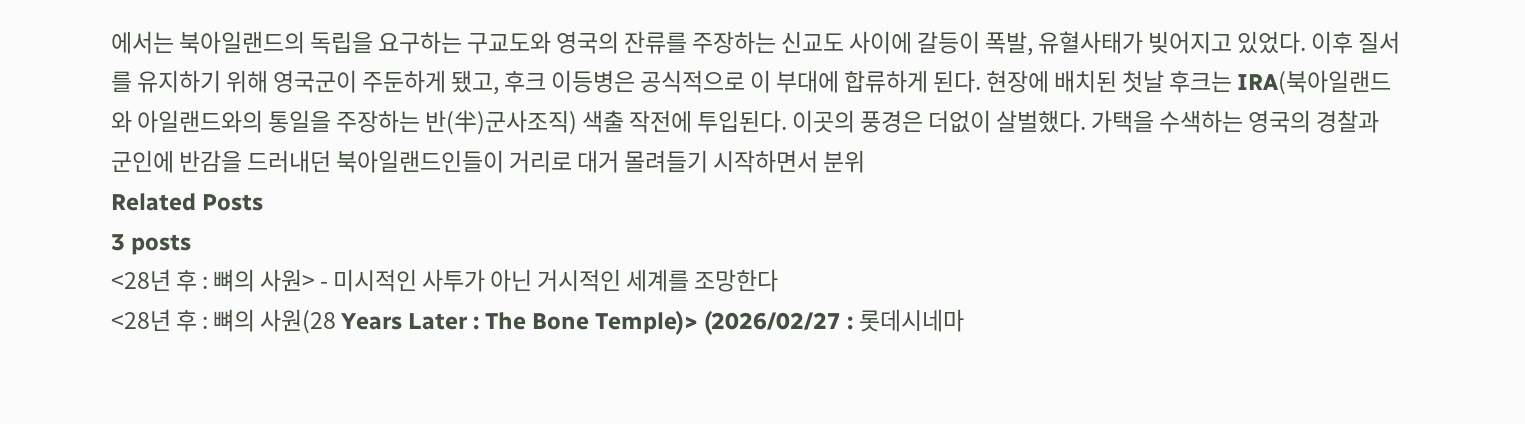에서는 북아일랜드의 독립을 요구하는 구교도와 영국의 잔류를 주장하는 신교도 사이에 갈등이 폭발, 유혈사태가 빚어지고 있었다. 이후 질서를 유지하기 위해 영국군이 주둔하게 됐고, 후크 이등병은 공식적으로 이 부대에 합류하게 된다. 현장에 배치된 첫날 후크는 IRA(북아일랜드와 아일랜드와의 통일을 주장하는 반(半)군사조직) 색출 작전에 투입된다. 이곳의 풍경은 더없이 살벌했다. 가택을 수색하는 영국의 경찰과 군인에 반감을 드러내던 북아일랜드인들이 거리로 대거 몰려들기 시작하면서 분위
Related Posts
3 posts
<28년 후 : 뼈의 사원> - 미시적인 사투가 아닌 거시적인 세계를 조망한다
<28년 후 : 뼈의 사원(28 Years Later : The Bone Temple)> (2026/02/27 : 롯데시네마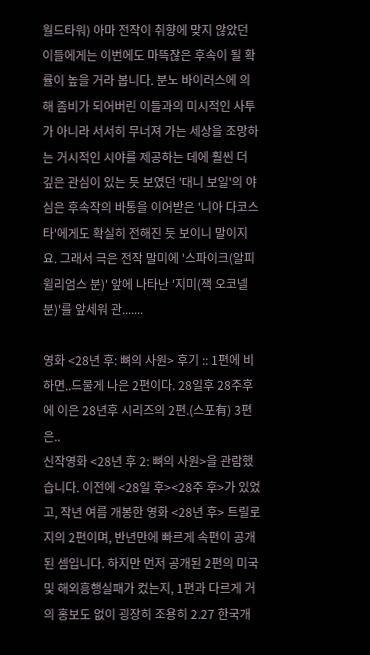월드타워) 아마 전작이 취향에 맞지 않았던 이들에게는 이번에도 마뜩잖은 후속이 될 확률이 높을 거라 봅니다. 분노 바이러스에 의해 좀비가 되어버린 이들과의 미시적인 사투가 아니라 서서히 무너져 가는 세상을 조망하는 거시적인 시야를 제공하는 데에 훨씬 더 깊은 관심이 있는 듯 보였던 '대니 보일'의 야심은 후속작의 바통을 이어받은 '니아 다코스타'에게도 확실히 전해진 듯 보이니 말이지요. 그래서 극은 전작 말미에 '스파이크(알피 윌리엄스 분)' 앞에 나타난 '지미(잭 오코넬 분)'를 앞세워 관.......

영화 <28년 후: 뼈의 사원> 후기 :: 1편에 비하면..드물게 나은 2편이다. 28일후 28주후에 이은 28년후 시리즈의 2편.(스포有) 3편은..
신작영화 <28년 후 2: 뼈의 사원>을 관람했습니다. 이전에 <28일 후><28주 후>가 있었고, 작년 여름 개봉한 영화 <28년 후> 트릴로지의 2편이며, 반년만에 빠르게 속편이 공개된 셈입니다. 하지만 먼저 공개된 2편의 미국 및 해외흥행실패가 컸는지, 1편과 다르게 거의 홍보도 없이 굉장히 조용히 2.27 한국개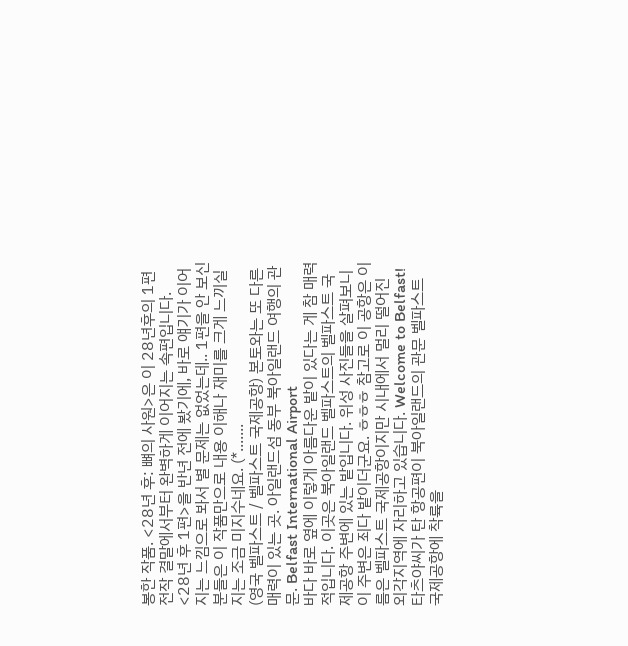봉한 작품. <28년 후: 뼈의 사원>은 이 28년후의 1편 전작 결말에서부터 완벽하게 이어지는 속편입니다. <28년 후 1편>을 반년 전에 봤기에, 바로 얘기가 이어지는 느낌으로 봐서 별 문제는 없었는데.. 1편을 안 보신 분들은 이 작품만으로 내용 이해나 재미를 크게 느끼실지는 조금 미지수네요. (*.......
(영국 벨파스트 / 벨파스트 국제공항) 본토와는 또 다른 매력이 있는 곳. 아일랜드섬 동부 북아일랜드 여행의 관문. Belfast International Airport
바다 바로 옆에 이렇게 아름다운 밭이 있다는 게 참 매력적입니다. 이곳은 북아일랜드 벨파스트의 벨파스트 국제공항 주변에 있는 밭입니다. 위성 사진들을 살펴보니 이 주변은 죄다 밭이더군요. ㅎㅎㅎ 참고로 이 공항은 이름은 벨파스트 국제공항이지만 시내에서 멀리 떨어진 외각지역에 자리하고 있습니다. Welcome to Belfast! 타츠야씨가 탄 항공편이 북아일랜드의 관문 벨파스트 국제공항에 착륙을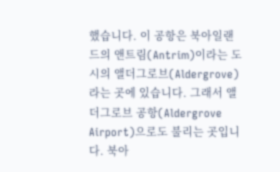했습니다. 이 공항은 북아일랜드의 앤트림(Antrim)이라는 도시의 앨더그로브(Aldergrove)라는 곳에 있습니다. 그래서 앨더그로브 공항(Aldergrove Airport)으로도 불리는 곳입니다. 북아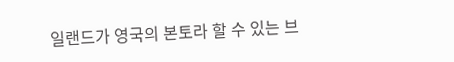일랜드가 영국의 본토라 할 수 있는 브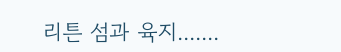리튼 섬과 육지.......